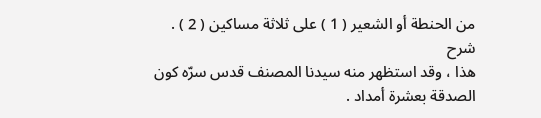من الحنطة أو الشعير ( 1 ) على ثلاثة مساكين ( 2 ) .
شرح
هذا ، وقد استظهر منه سيدنا المصنف قدس سرّه كون الصدقة بعشرة أمداد .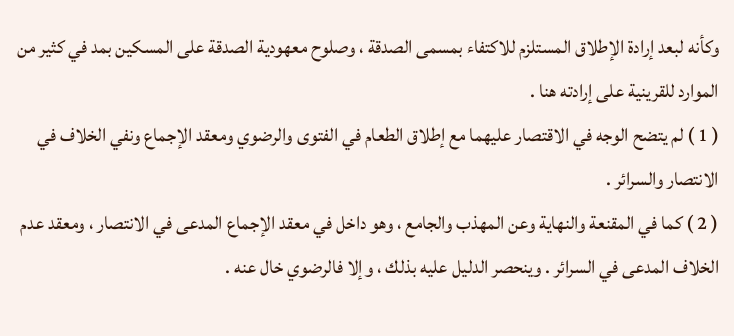وكأنه لبعد إرادة الإطلاق المستلزم للاكتفاء بمسمى الصدقة ، وصلوح معهودية الصدقة على المسكين بمد في كثير من الموارد للقرينية على إرادته هنا .
( 1 ) لم يتضح الوجه في الاقتصار عليهما مع إطلاق الطعام في الفتوى والرضوي ومعقد الإجماع ونفي الخلاف في الانتصار والسرائر .
( 2 ) كما في المقنعة والنهاية وعن المهذب والجامع ، وهو داخل في معقد الإجماع المدعى في الانتصار ، ومعقد عدم الخلاف المدعى في السرائر . وينحصر الدليل عليه بذلك ، وإلا فالرضوي خال عنه .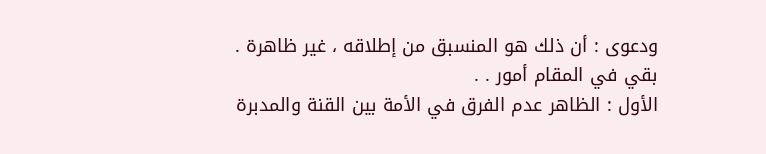ودعوى : أن ذلك هو المنسبق من إطلاقه ، غير ظاهرة .
بقي في المقام أمور . .
الأول : الظاهر عدم الفرق في الأمة بين القنة والمدبرة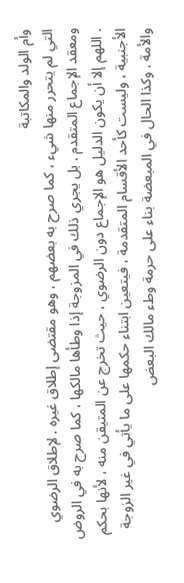وأم الولد والمكاتبة
التي لم يتحرر منها شيء ، كما صرح به بعضهم ، وهو مقتضى إطلاق غيره . لإطلاق الرضوي ومعقد الإجماع المتقدم . بل يجري ذلك في المزوجة إذا وطأها مالكها ، كما صرح به في الروض . اللهم إلا أن يكون الدليل هو الإجماع دون الرضوي ، حيث تخرج عن المتيقن منه ، لأنها بحكم الأجنبية ، وليست كأحد الأقسام المتقدمة ، فيتعين ابتناء حكمها على ما يأتي في غير الزوجة والأمة . وكذا الحال في المبعضة بناء على حرمة وطء مالك البعض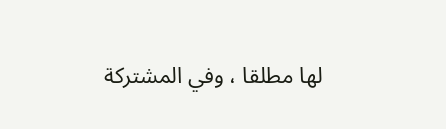لها مطلقا ، وفي المشتركة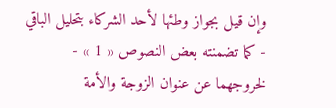وإن قيل بجواز وطئها لأحد الشركاء بتحليل الباقي - كما تضمنته بعض النصوص « 1 » - لخروجهما عن عنوان الزوجة والأمة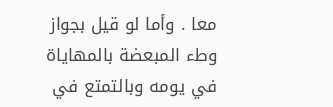معا . وأما لو قيل بجواز وطء المبعضة بالمهاياة في يومه وبالتمتع في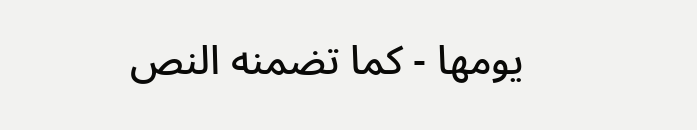يومها - كما تضمنه النص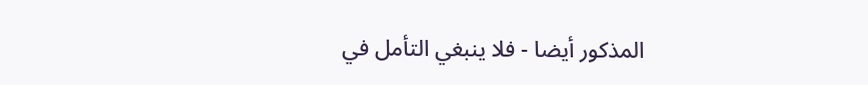المذكور أيضا - فلا ينبغي التأمل في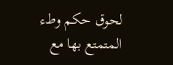لحوق حكم وطء المتمتع بها مع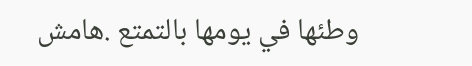وطئها في يومها بالتمتع .هامش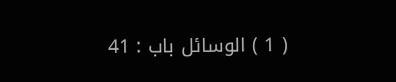( 1 ) الوسائل باب : 41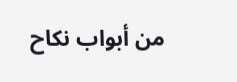من أبواب نكاح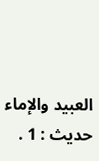العبيد والإماء حديث : 1 .